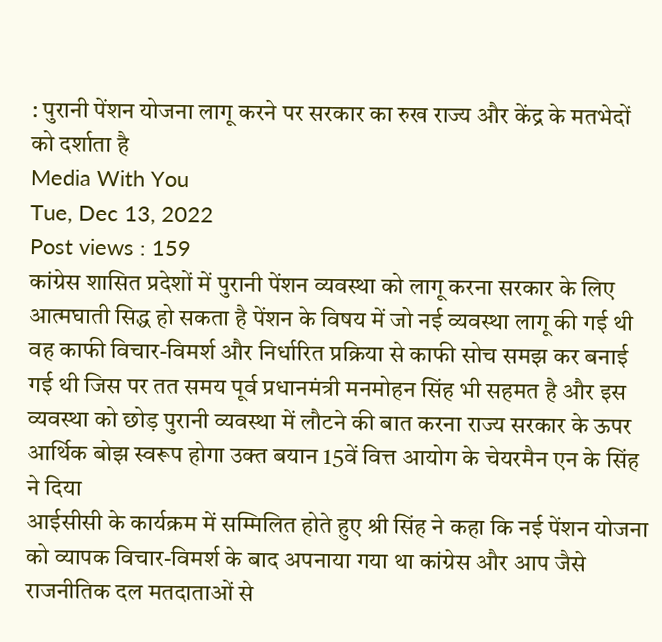: पुरानी पेंशन योजना लागू करने पर सरकार का रुख राज्य और केंद्र के मतभेदों को दर्शाता है
Media With You
Tue, Dec 13, 2022
Post views : 159
कांग्रेस शासित प्रदेशों में पुरानी पेंशन व्यवस्था को लागू करना सरकार के लिए आत्मघाती सिद्ध हो सकता है पेंशन के विषय में जो नई व्यवस्था लागू की गई थी वह काफी विचार-विमर्श और निर्धारित प्रक्रिया से काफी सोच समझ कर बनाई गई थी जिस पर तत समय पूर्व प्रधानमंत्री मनमोहन सिंह भी सहमत है और इस व्यवस्था को छोड़ पुरानी व्यवस्था में लौटने की बात करना राज्य सरकार के ऊपर आर्थिक बोझ स्वरूप होगा उक्त बयान 15वें वित्त आयोग के चेयरमैन एन के सिंह ने दिया
आईसीसी के कार्यक्रम में सम्मिलित होते हुए श्री सिंह ने कहा कि नई पेंशन योजना को व्यापक विचार-विमर्श के बाद अपनाया गया था कांग्रेस और आप जैसे राजनीतिक दल मतदाताओं से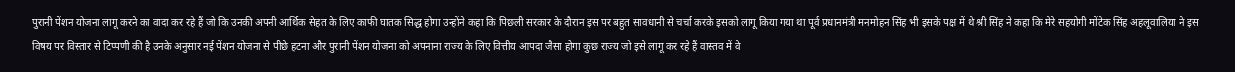पुरानी पेंशन योजना लागू करने का वादा कर रहे हैं जो कि उनकी अपनी आर्थिक सेहत के लिए काफी घातक सिद्ध होगा उन्होंने कहा कि पिछली सरकार के दौरान इस पर बहुत सावधानी से चर्चा करके इसको लागू किया गया था पूर्व प्रधानमंत्री मनमोहन सिंह भी इसके पक्ष में थे श्री सिंह ने कहा कि मेरे सहयोगी मोंटेक सिंह अहलूवालिया ने इस विषय पर विस्तार से टिप्पणी की है उनके अनुसार नई पेंशन योजना से पीछे हटना और पुरानी पेंशन योजना को अपनाना राज्य के लिए वित्तीय आपदा जैसा होगा कुछ राज्य जो इसे लागू कर रहे हैं वास्तव में वे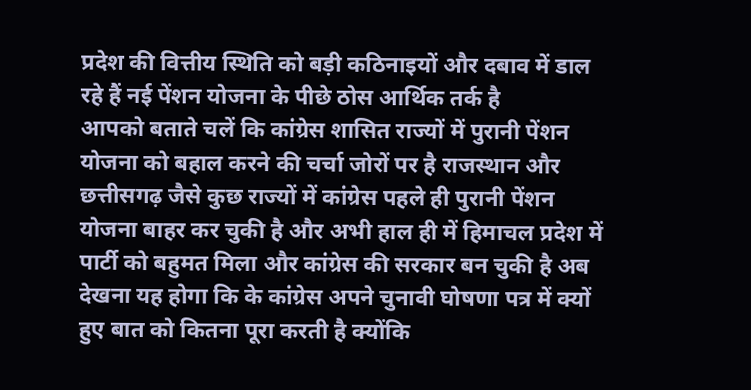प्रदेश की वित्तीय स्थिति को बड़ी कठिनाइयों और दबाव में डाल रहे हैं नई पेंशन योजना के पीछे ठोस आर्थिक तर्क है
आपको बताते चलें कि कांग्रेस शासित राज्यों में पुरानी पेंशन योजना को बहाल करने की चर्चा जोरों पर है राजस्थान और छत्तीसगढ़ जैसे कुछ राज्यों में कांग्रेस पहले ही पुरानी पेंशन योजना बाहर कर चुकी है और अभी हाल ही में हिमाचल प्रदेश में पार्टी को बहुमत मिला और कांग्रेस की सरकार बन चुकी है अब देखना यह होगा कि के कांग्रेस अपने चुनावी घोषणा पत्र में क्यों हुए बात को कितना पूरा करती है क्योंकि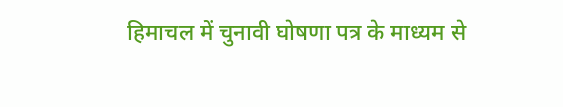हिमाचल में चुनावी घोषणा पत्र के माध्यम से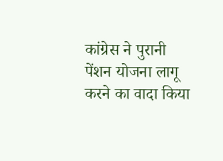कांग्रेस ने पुरानी पेंशन योजना लागू करने का वादा किया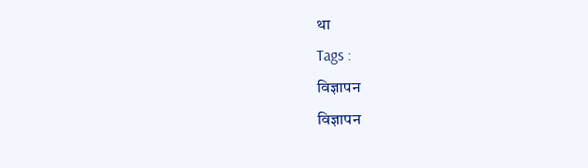था
Tags :
विज्ञापन
विज्ञापन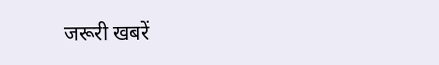जरूरी खबरें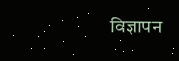विज्ञापन